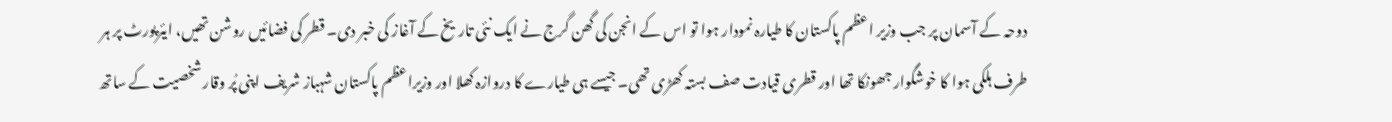دوحہ کے آسمان پر جب وزیر اعظم پاکستان کا طیارہ نمودار ہوا تو اس کے انجن کی گھن گرج نے ایک نئی تاریخ کے آغاز کی خبر دی۔ قطر کی فضائیں روشن تھیں، ایئرپورٹ پر ہر طرف ہلکی ہوا کا خوشگوار جھونکا تھا اور قطری قیادت صف بستہ کھڑی تھی۔ جیسے ہی طیارے کا دروازہ کھلا اور وزیراعظم پاکستان شہباز شریف اپنی پُر وقار شخصیت کے ساتھ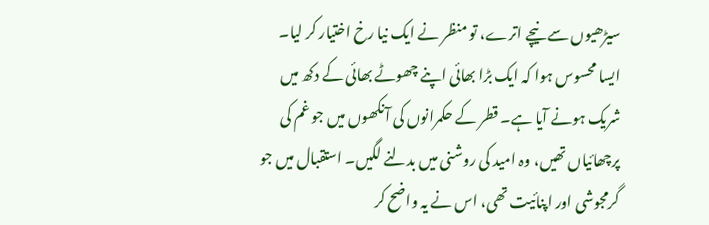سیڑھیوں سے نیچے اترے، تو منظر نے ایک نیا رخ اختیار کر لیا۔ ایسا محسوس ہوا کہ ایک بڑا بھائی اپنے چھوٹے بھائی کے دکھ میں شریک ہونے آیا ہے۔ قطر کے حکمرانوں کی آنکھوں میں جو غم کی پرچھائیاں تھیں، وہ امید کی روشنی میں بدلنے لگیں۔ استقبال میں جو گرمجوشی اور اپنائیت تھی، اس نے یہ واضح کر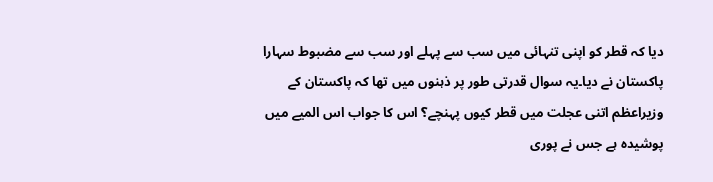دیا کہ قطر کو اپنی تنہائی میں سب سے پہلے اور سب سے مضبوط سہارا پاکستان نے دیا۔یہ سوال قدرتی طور پر ذہنوں میں تھا کہ پاکستان کے وزیراعظم اتنی عجلت میں قطر کیوں پہنچے؟ اس کا جواب اس المیے میں پوشیدہ ہے جس نے پوری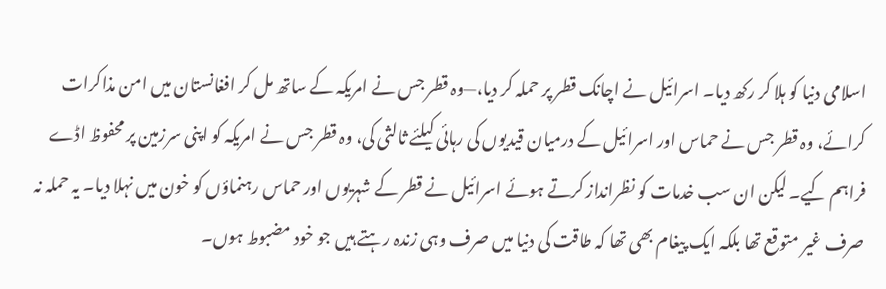اسلامی دنیا کو ہلا کر رکھ دیا۔ اسرائیل نے اچانک قطر پر حملہ کر دیا،—وہ قطر جس نے امریکہ کے ساتھ مل کر افغانستان میں امن مذاکرات کرائے، وہ قطر جس نے حماس اور اسرائیل کے درمیان قیدیوں کی رہائی کیلئے ثالثی کی، وہ قطر جس نے امریکہ کو اپنی سرزمین پر محفوظ اڈے فراہم کیے۔ لیکن ان سب خدمات کو نظرانداز کرتے ہوئے اسرائیل نے قطر کے شہریوں اور حماس رہنماؤں کو خون میں نہلا دیا۔ یہ حملہ نہ صرف غیر متوقع تھا بلکہ ایک پیغام بھی تھا کہ طاقت کی دنیا میں صرف وہی زندہ رہتے ہیں جو خود مضبوط ہوں۔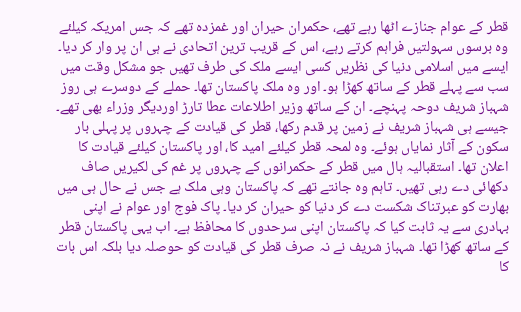قطر کے عوام جنازے اٹھا رہے تھے، حکمران حیران اور غمزدہ تھے کہ جس امریکہ کیلئے وہ برسوں سہولتیں فراہم کرتے رہے، اس کے قریب ترین اتحادی نے ہی ان پر وار کر دیا۔
ایسے میں اسلامی دنیا کی نظریں کسی ایسے ملک کی طرف تھیں جو مشکل وقت میں سب سے پہلے قطر کے ساتھ کھڑا ہو۔ اور وہ ملک پاکستان تھا۔ حملے کے دوسرے ہی روز شہباز شریف دوحہ پہنچے۔ ان کے ساتھ وزیر اطلاعات عطا تارڑ اوردیگر وزراء بھی تھے۔ جیسے ہی شہباز شریف نے زمین پر قدم رکھا، قطر کی قیادت کے چہروں پر پہلی بار سکون کے آثار نمایاں ہوئے۔ وہ لمحہ قطر کیلئے امید کا، اور پاکستان کیلئے قیادت کا اعلان تھا۔ استقبالیہ ہال میں قطر کے حکمرانوں کے چہروں پر غم کی لکیریں صاف دکھائی دے رہی تھیں۔ تاہم وہ جانتے تھے کہ پاکستان وہی ملک ہے جس نے حال ہی میں بھارت کو عبرتناک شکست دے کر دنیا کو حیران کر دیا۔ پاک فوج اور عوام نے اپنی بہادری سے یہ ثابت کیا کہ پاکستان اپنی سرحدوں کا محافظ ہے۔ اب یہی پاکستان قطر کے ساتھ کھڑا تھا۔ شہباز شریف نے نہ صرف قطر کی قیادت کو حوصلہ دیا بلکہ اس بات کا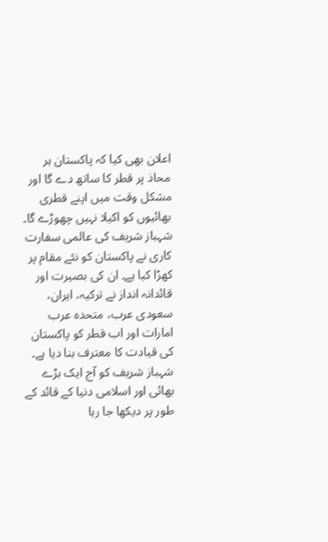اعلان بھی کیا کہ پاکستان ہر محاذ پر قطر کا ساتھ دے گا اور مشکل وقت میں اپنے قطری بھائیوں کو اکیلا نہیں چھوڑے گا۔
شہباز شریف کی عالمی سفارت کاری نے پاکستان کو نئے مقام پر کھڑا کیا ہے۔ ان کی بصیرت اور قائدانہ انداز نے ترکیہ، ایران، سعودی عرب، متحدہ عرب امارات اور اب قطر کو پاکستان کی قیادت کا معترف بنا دیا ہے۔ شہباز شریف کو آج ایک بڑے بھائی اور اسلامی دنیا کے قائد کے طور پر دیکھا جا رہا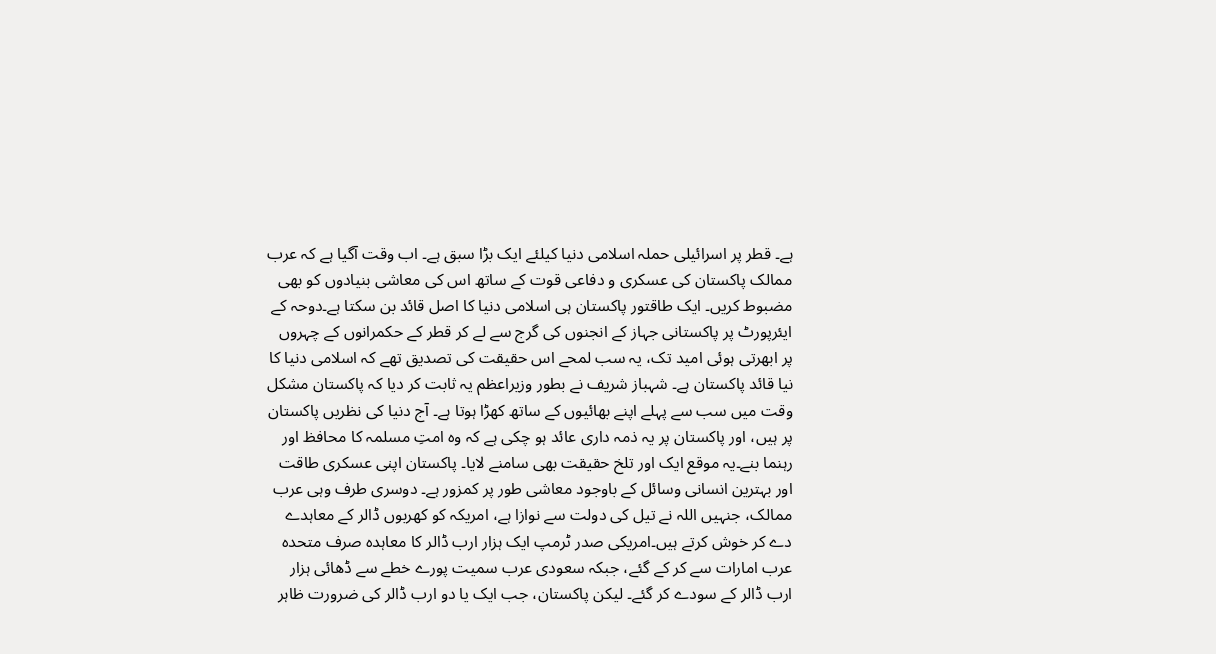ہے۔ قطر پر اسرائیلی حملہ اسلامی دنیا کیلئے ایک بڑا سبق ہے۔ اب وقت آگیا ہے کہ عرب ممالک پاکستان کی عسکری و دفاعی قوت کے ساتھ اس کی معاشی بنیادوں کو بھی مضبوط کریں۔ ایک طاقتور پاکستان ہی اسلامی دنیا کا اصل قائد بن سکتا ہے۔دوحہ کے ایئرپورٹ پر پاکستانی جہاز کے انجنوں کی گرج سے لے کر قطر کے حکمرانوں کے چہروں پر ابھرتی ہوئی امید تک، یہ سب لمحے اس حقیقت کی تصدیق تھے کہ اسلامی دنیا کا نیا قائد پاکستان ہے۔ شہباز شریف نے بطور وزیراعظم یہ ثابت کر دیا کہ پاکستان مشکل وقت میں سب سے پہلے اپنے بھائیوں کے ساتھ کھڑا ہوتا ہے۔ آج دنیا کی نظریں پاکستان پر ہیں، اور پاکستان پر یہ ذمہ داری عائد ہو چکی ہے کہ وہ امتِ مسلمہ کا محافظ اور رہنما بنے۔یہ موقع ایک اور تلخ حقیقت بھی سامنے لایا۔ پاکستان اپنی عسکری طاقت اور بہترین انسانی وسائل کے باوجود معاشی طور پر کمزور ہے۔ دوسری طرف وہی عرب ممالک، جنہیں اللہ نے تیل کی دولت سے نوازا ہے، امریکہ کو کھربوں ڈالر کے معاہدے دے کر خوش کرتے ہیں۔امریکی صدر ٹرمپ ایک ہزار ارب ڈالر کا معاہدہ صرف متحدہ عرب امارات سے کر کے گئے، جبکہ سعودی عرب سمیت پورے خطے سے ڈھائی ہزار ارب ڈالر کے سودے کر گئے۔ لیکن پاکستان، جب ایک یا دو ارب ڈالر کی ضرورت ظاہر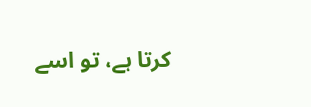کرتا ہے، تو اسے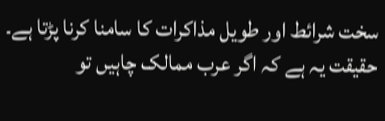سخت شرائط اور طویل مذاکرات کا سامنا کرنا پڑتا ہے۔ حقیقت یہ ہے کہ اگر عرب ممالک چاہیں تو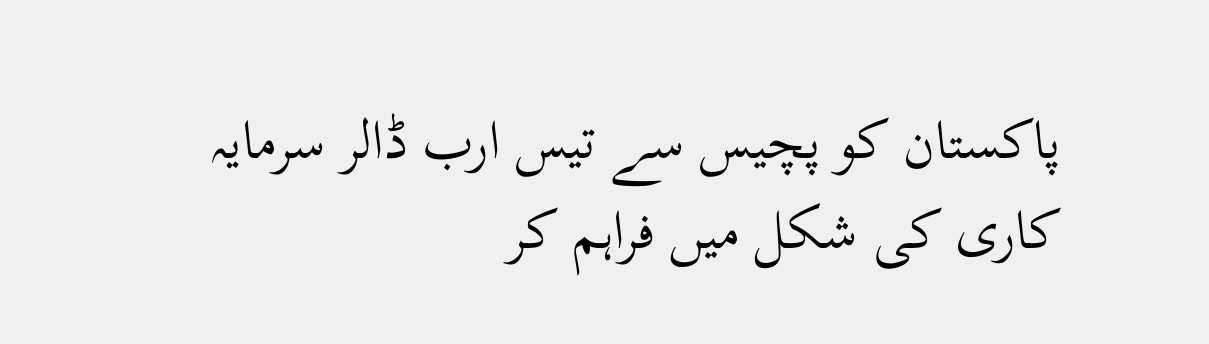پاکستان کو پچیس سے تیس ارب ڈالر سرمایہ کاری کی شکل میں فراہم کر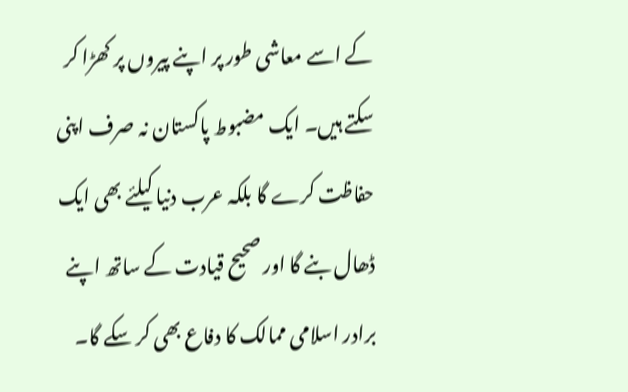کے اسے معاشی طور پر اپنے پیروں پر کھڑا کر سکتے ہیں۔ ایک مضبوط پاکستان نہ صرف اپنی حفاظت کرے گا بلکہ عرب دنیا کیلئے بھی ایک ڈھال بنے گا اور صحیح قیادت کے ساتھ اپنے برادر اسلامی ممالک کا دفاع بھی کر سکے گا۔